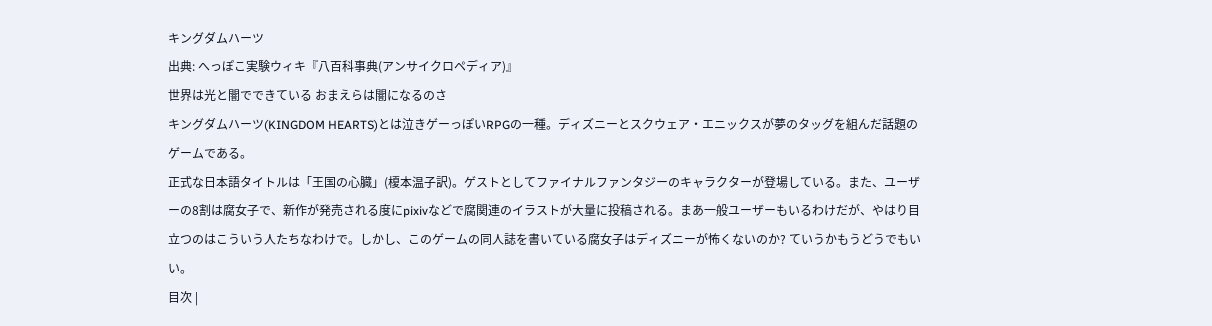キングダムハーツ
出典: へっぽこ実験ウィキ『八百科事典(アンサイクロペディア)』
世界は光と闇でできている おまえらは闇になるのさ
キングダムハーツ(KINGDOM HEARTS)とは泣きゲーっぽいRPGの一種。ディズニーとスクウェア・エニックスが夢のタッグを組んだ話題のゲームである。
正式な日本語タイトルは「王国の心臓」(榎本温子訳)。ゲストとしてファイナルファンタジーのキャラクターが登場している。また、ユーザーの8割は腐女子で、新作が発売される度にpixivなどで腐関連のイラストが大量に投稿される。まあ一般ユーザーもいるわけだが、やはり目立つのはこういう人たちなわけで。しかし、このゲームの同人誌を書いている腐女子はディズニーが怖くないのか? ていうかもうどうでもいい。
目次 |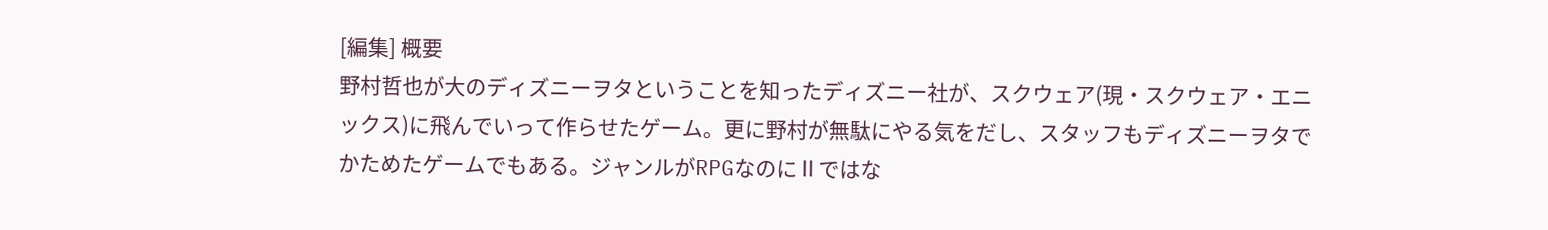[編集] 概要
野村哲也が大のディズニーヲタということを知ったディズニー社が、スクウェア(現・スクウェア・エニックス)に飛んでいって作らせたゲーム。更に野村が無駄にやる気をだし、スタッフもディズニーヲタでかためたゲームでもある。ジャンルがRPGなのにⅡではな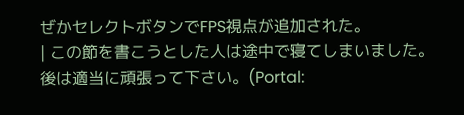ぜかセレクトボタンでFPS視点が追加された。
| この節を書こうとした人は途中で寝てしまいました。 後は適当に頑張って下さい。(Portal: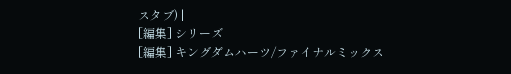スタブ) |
[編集] シリーズ
[編集] キングダムハーツ/ファイナルミックス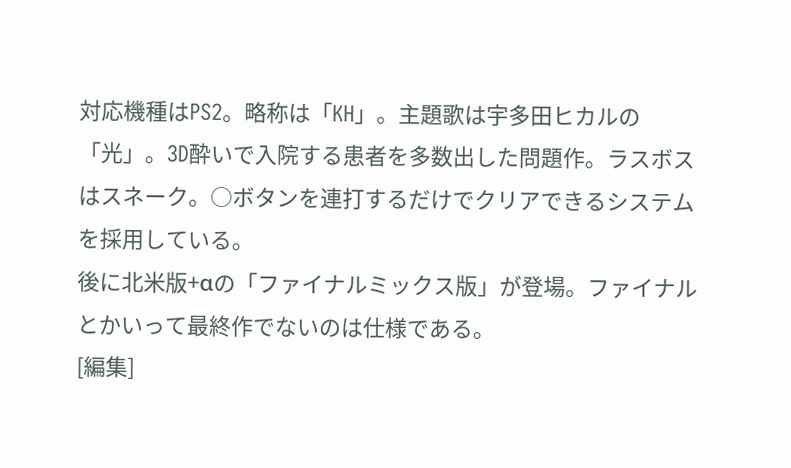対応機種はPS2。略称は「KH」。主題歌は宇多田ヒカルの「光」。3D酔いで入院する患者を多数出した問題作。ラスボスはスネーク。○ボタンを連打するだけでクリアできるシステムを採用している。
後に北米版+αの「ファイナルミックス版」が登場。ファイナルとかいって最終作でないのは仕様である。
[編集]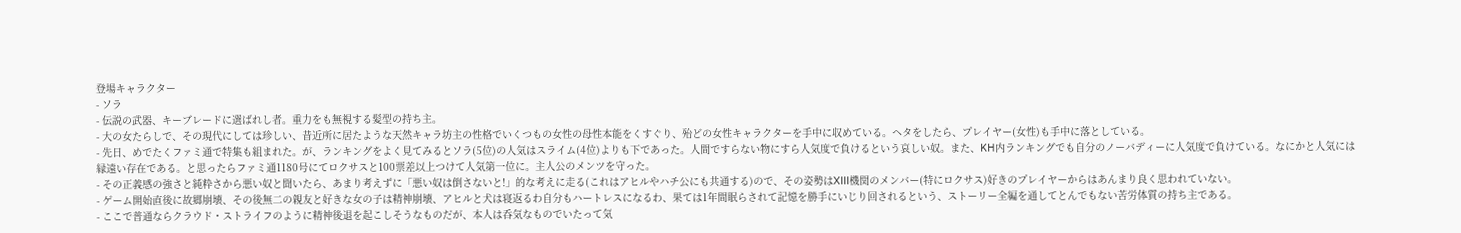登場キャラクター
- ソラ
- 伝説の武器、キーブレードに選ばれし者。重力をも無視する髪型の持ち主。
- 大の女たらしで、その現代にしては珍しい、昔近所に居たような天然キャラ坊主の性格でいくつもの女性の母性本能をくすぐり、殆どの女性キャラクターを手中に収めている。ヘタをしたら、プレイヤー(女性)も手中に落としている。
- 先日、めでたくファミ通で特集も組まれた。が、ランキングをよく見てみるとソラ(5位)の人気はスライム(4位)よりも下であった。人間ですらない物にすら人気度で負けるという哀しい奴。また、KH内ランキングでも自分のノーバディーに人気度で負けている。なにかと人気には縁遠い存在である。と思ったらファミ通1180号にてロクサスと100票差以上つけて人気第一位に。主人公のメンツを守った。
- その正義感の強さと純粋さから悪い奴と聞いたら、あまり考えずに「悪い奴は倒さないと!」的な考えに走る(これはアヒルやハチ公にも共通する)ので、その姿勢はXIII機関のメンバー(特にロクサス)好きのプレイヤーからはあんまり良く思われていない。
- ゲーム開始直後に故郷崩壊、その後無二の親友と好きな女の子は精神崩壊、アヒルと犬は寝返るわ自分もハートレスになるわ、果ては1年間眠らされて記憶を勝手にいじり回されるという、ストーリー全編を通してとんでもない苦労体質の持ち主である。
- ここで普通ならクラウド・ストライフのように精神後退を起こしそうなものだが、本人は呑気なものでいたって気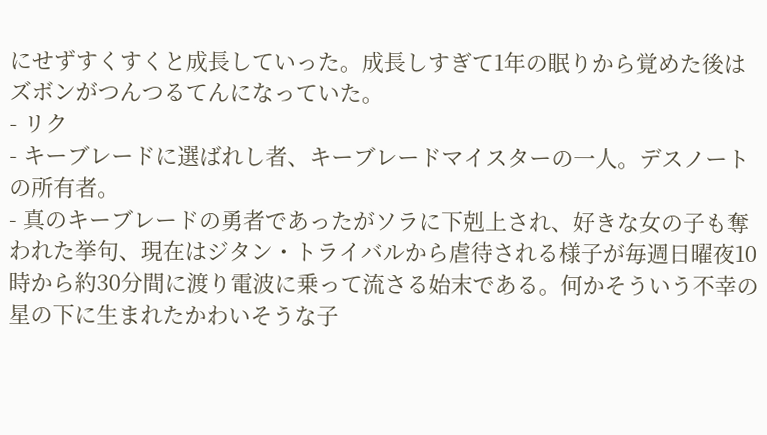にせずすくすくと成長していった。成長しすぎて1年の眠りから覚めた後はズボンがつんつるてんになっていた。
- リク
- キーブレードに選ばれし者、キーブレードマイスターの一人。デスノートの所有者。
- 真のキーブレードの勇者であったがソラに下剋上され、好きな女の子も奪われた挙句、現在はジタン・トライバルから虐待される様子が毎週日曜夜10時から約30分間に渡り電波に乗って流さる始末である。何かそういう不幸の星の下に生まれたかわいそうな子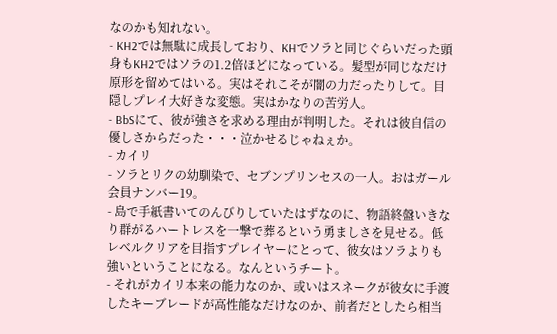なのかも知れない。
- KH2では無駄に成長しており、KHでソラと同じぐらいだった頭身もKH2ではソラの1.2倍ほどになっている。髪型が同じなだけ原形を留めてはいる。実はそれこそが闇の力だったりして。目隠しプレイ大好きな変態。実はかなりの苦労人。
- BbSにて、彼が強さを求める理由が判明した。それは彼自信の優しさからだった・・・泣かせるじゃねぇか。
- カイリ
- ソラとリクの幼馴染で、セブンプリンセスの一人。おはガール会員ナンバー19。
- 島で手紙書いてのんびりしていたはずなのに、物語終盤いきなり群がるハートレスを一撃で葬るという勇ましさを見せる。低レベルクリアを目指すプレイヤーにとって、彼女はソラよりも強いということになる。なんというチート。
- それがカイリ本来の能力なのか、或いはスネークが彼女に手渡したキーブレードが高性能なだけなのか、前者だとしたら相当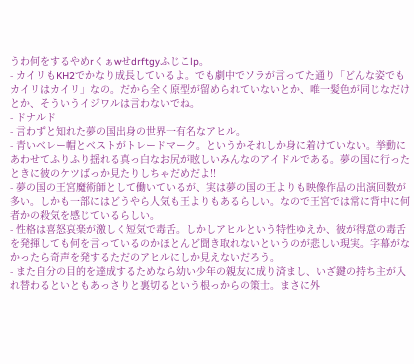うわ何をするやめrくぁwせdrftgyふじこlp。
- カイリもKH2でかなり成長しているよ。でも劇中でソラが言ってた通り「どんな姿でもカイリはカイリ」なの。だから全く原型が留められていないとか、唯一髪色が同じなだけとか、そういうイジワルは言わないでね。
- ドナルド
- 言わずと知れた夢の国出身の世界一有名なアヒル。
- 青いベレー帽とベストがトレードマーク。というかそれしか身に着けていない。挙動にあわせてふりふり揺れる真っ白なお尻が眩しいみんなのアイドルである。夢の国に行ったときに彼のケツばっか見たりしちゃだめだよ!!
- 夢の国の王宮魔術師として働いているが、実は夢の国の王よりも映像作品の出演回数が多い。しかも一部にはどうやら人気も王よりもあるらしい。なので王宮では常に背中に何者かの殺気を感じているらしい。
- 性格は喜怒哀楽が激しく短気で毒舌。しかしアヒルという特性ゆえか、彼が得意の毒舌を発揮しても何を言っているのかほとんど聞き取れないというのが悲しい現実。字幕がなかったら奇声を発するただのアヒルにしか見えないだろう。
- また自分の目的を達成するためなら幼い少年の親友に成り済まし、いざ鍵の持ち主が入れ替わるといともあっさりと裏切るという根っからの策士。まさに外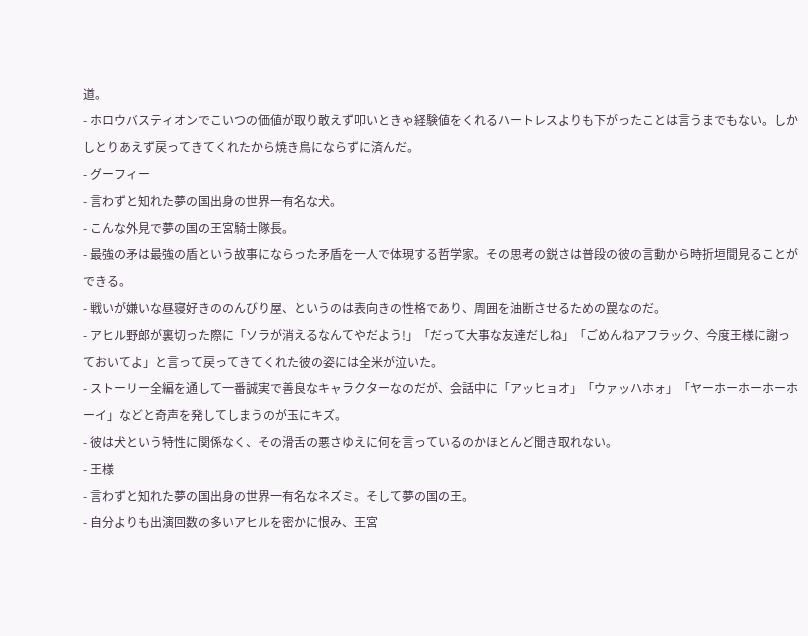道。
- ホロウバスティオンでこいつの価値が取り敢えず叩いときゃ経験値をくれるハートレスよりも下がったことは言うまでもない。しかしとりあえず戻ってきてくれたから焼き鳥にならずに済んだ。
- グーフィー
- 言わずと知れた夢の国出身の世界一有名な犬。
- こんな外見で夢の国の王宮騎士隊長。
- 最強の矛は最強の盾という故事にならった矛盾を一人で体現する哲学家。その思考の鋭さは普段の彼の言動から時折垣間見ることができる。
- 戦いが嫌いな昼寝好きののんびり屋、というのは表向きの性格であり、周囲を油断させるための罠なのだ。
- アヒル野郎が裏切った際に「ソラが消えるなんてやだよう!」「だって大事な友達だしね」「ごめんねアフラック、今度王様に謝っておいてよ」と言って戻ってきてくれた彼の姿には全米が泣いた。
- ストーリー全編を通して一番誠実で善良なキャラクターなのだが、会話中に「アッヒョオ」「ウァッハホォ」「ヤーホーホーホーホーイ」などと奇声を発してしまうのが玉にキズ。
- 彼は犬という特性に関係なく、その滑舌の悪さゆえに何を言っているのかほとんど聞き取れない。
- 王様
- 言わずと知れた夢の国出身の世界一有名なネズミ。そして夢の国の王。
- 自分よりも出演回数の多いアヒルを密かに恨み、王宮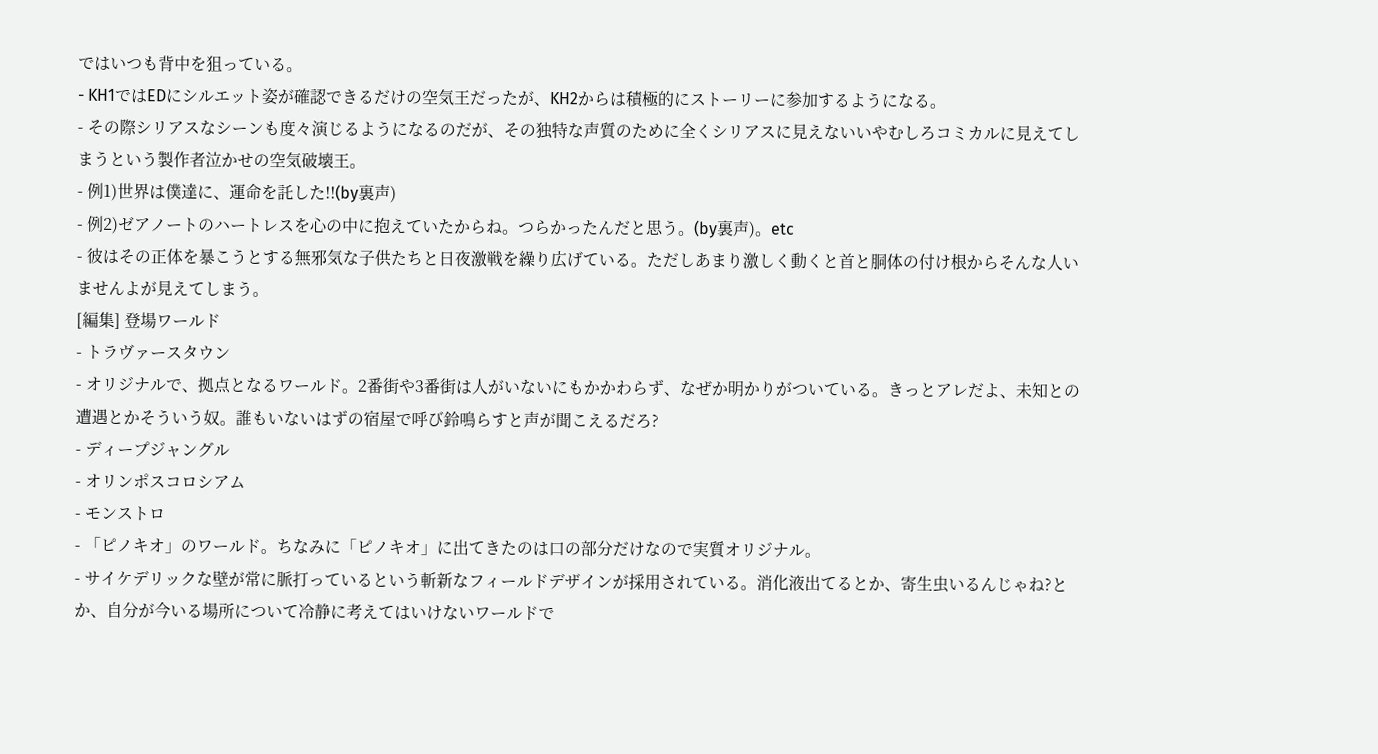ではいつも背中を狙っている。
- KH1ではEDにシルエット姿が確認できるだけの空気王だったが、KH2からは積極的にストーリーに参加するようになる。
- その際シリアスなシーンも度々演じるようになるのだが、その独特な声質のために全くシリアスに見えないいやむしろコミカルに見えてしまうという製作者泣かせの空気破壊王。
- 例1)世界は僕達に、運命を託した!!(by裏声)
- 例2)ゼアノートのハートレスを心の中に抱えていたからね。つらかったんだと思う。(by裏声)。etc
- 彼はその正体を暴こうとする無邪気な子供たちと日夜激戦を繰り広げている。ただしあまり激しく動くと首と胴体の付け根からそんな人いませんよが見えてしまう。
[編集] 登場ワールド
- トラヴァースタウン
- オリジナルで、拠点となるワールド。2番街や3番街は人がいないにもかかわらず、なぜか明かりがついている。きっとアレだよ、未知との遭遇とかそういう奴。誰もいないはずの宿屋で呼び鈴鳴らすと声が聞こえるだろ?
- ディープジャングル
- オリンポスコロシアム
- モンストロ
- 「ピノキオ」のワールド。ちなみに「ピノキオ」に出てきたのは口の部分だけなので実質オリジナル。
- サイケデリックな壁が常に脈打っているという斬新なフィールドデザインが採用されている。消化液出てるとか、寄生虫いるんじゃね?とか、自分が今いる場所について冷静に考えてはいけないワールドで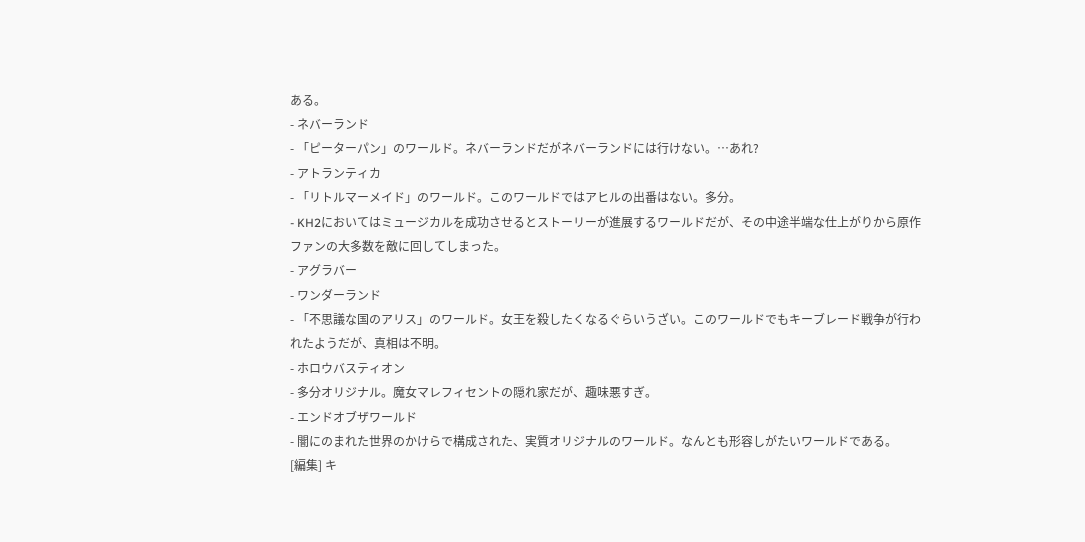ある。
- ネバーランド
- 「ピーターパン」のワールド。ネバーランドだがネバーランドには行けない。…あれ?
- アトランティカ
- 「リトルマーメイド」のワールド。このワールドではアヒルの出番はない。多分。
- KH2においてはミュージカルを成功させるとストーリーが進展するワールドだが、その中途半端な仕上がりから原作ファンの大多数を敵に回してしまった。
- アグラバー
- ワンダーランド
- 「不思議な国のアリス」のワールド。女王を殺したくなるぐらいうざい。このワールドでもキーブレード戦争が行われたようだが、真相は不明。
- ホロウバスティオン
- 多分オリジナル。魔女マレフィセントの隠れ家だが、趣味悪すぎ。
- エンドオブザワールド
- 闇にのまれた世界のかけらで構成された、実質オリジナルのワールド。なんとも形容しがたいワールドである。
[編集] キ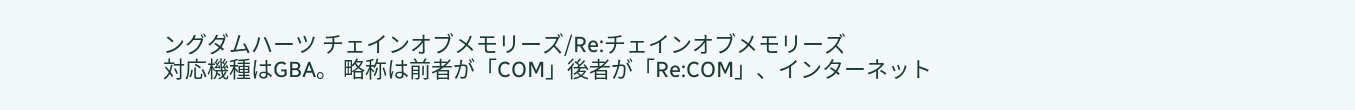ングダムハーツ チェインオブメモリーズ/Re:チェインオブメモリーズ
対応機種はGBA。 略称は前者が「COM」後者が「Re:COM」、インターネット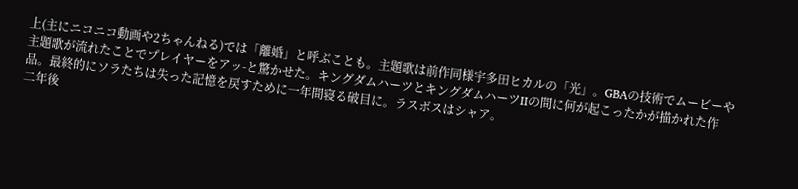上(主にニコニコ動画や2ちゃんねる)では「離婚」と呼ぶことも。主題歌は前作同様宇多田ヒカルの「光」。GBAの技術でムービーや主題歌が流れたことでプレイヤーをアッ-と驚かせた。キングダムハーツとキングダムハーツIIの間に何が起こったかが描かれた作品。最終的にソラたちは失った記憶を戻すために一年間寝る破目に。ラスボスはシャア。
二年後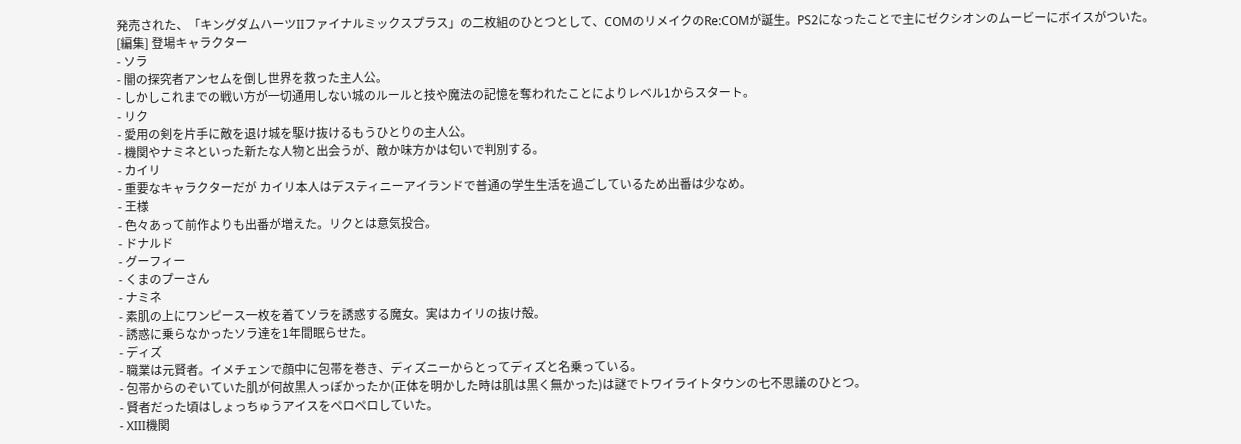発売された、「キングダムハーツIIファイナルミックスプラス」の二枚組のひとつとして、COMのリメイクのRe:COMが誕生。PS2になったことで主にゼクシオンのムービーにボイスがついた。
[編集] 登場キャラクター
- ソラ
- 闇の探究者アンセムを倒し世界を救った主人公。
- しかしこれまでの戦い方が一切通用しない城のルールと技や魔法の記憶を奪われたことによりレベル1からスタート。
- リク
- 愛用の剣を片手に敵を退け城を駆け抜けるもうひとりの主人公。
- 機関やナミネといった新たな人物と出会うが、敵か味方かは匂いで判別する。
- カイリ
- 重要なキャラクターだが カイリ本人はデスティニーアイランドで普通の学生生活を過ごしているため出番は少なめ。
- 王様
- 色々あって前作よりも出番が増えた。リクとは意気投合。
- ドナルド
- グーフィー
- くまのプーさん
- ナミネ
- 素肌の上にワンピース一枚を着てソラを誘惑する魔女。実はカイリの抜け殻。
- 誘惑に乗らなかったソラ達を1年間眠らせた。
- ディズ
- 職業は元賢者。イメチェンで顔中に包帯を巻き、ディズニーからとってディズと名乗っている。
- 包帯からのぞいていた肌が何故黒人っぽかったか(正体を明かした時は肌は黒く無かった)は謎でトワイライトタウンの七不思議のひとつ。
- 賢者だった頃はしょっちゅうアイスをペロペロしていた。
- XIII機関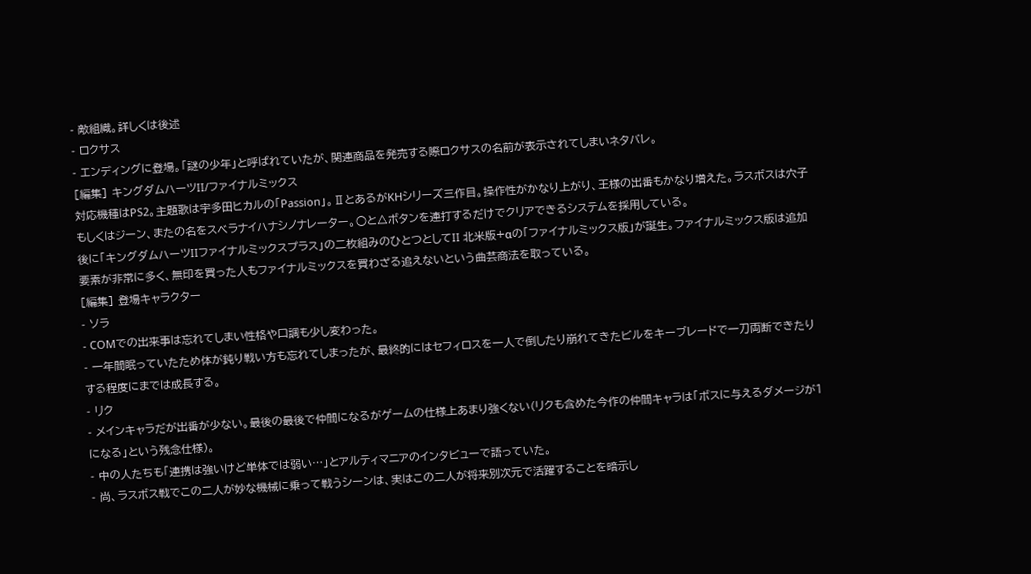- 敵組織。詳しくは後述
- ロクサス
- エンディングに登場。「謎の少年」と呼ばれていたが、関連商品を発売する際ロクサスの名前が表示されてしまいネタバレ。
[編集] キングダムハーツII/ファイナルミックス
対応機種はPS2。主題歌は宇多田ヒカルの「Passion」。ⅡとあるがKHシリーズ三作目。操作性がかなり上がり、王様の出番もかなり増えた。ラスボスは穴子もしくはジーン、またの名をスベラナイハナシノナレーター。○と△ボタンを連打するだけでクリアできるシステムを採用している。
後に「キングダムハーツIIファイナルミックスプラス」の二枚組みのひとつとしてII 北米版+αの「ファイナルミックス版」が誕生。ファイナルミックス版は追加要素が非常に多く、無印を買った人もファイナルミックスを買わざる追えないという曲芸商法を取っている。
[編集] 登場キャラクター
- ソラ
- COMでの出来事は忘れてしまい性格や口調も少し変わった。
- 一年間眠っていたため体が鈍り戦い方も忘れてしまったが、最終的にはセフィロスを一人で倒したり崩れてきたビルをキーブレードで一刀両断できたりする程度にまでは成長する。
- リク
- メインキャラだが出番が少ない。最後の最後で仲間になるがゲームの仕様上あまり強くない(リクも含めた今作の仲間キャラは「ボスに与えるダメージが1になる」という残念仕様)。
- 中の人たちも「連携は強いけど単体では弱い…」とアルティマニアのインタビューで語っていた。
- 尚、ラスボス戦でこの二人が妙な機械に乗って戦うシーンは、実はこの二人が将来別次元で活躍することを暗示し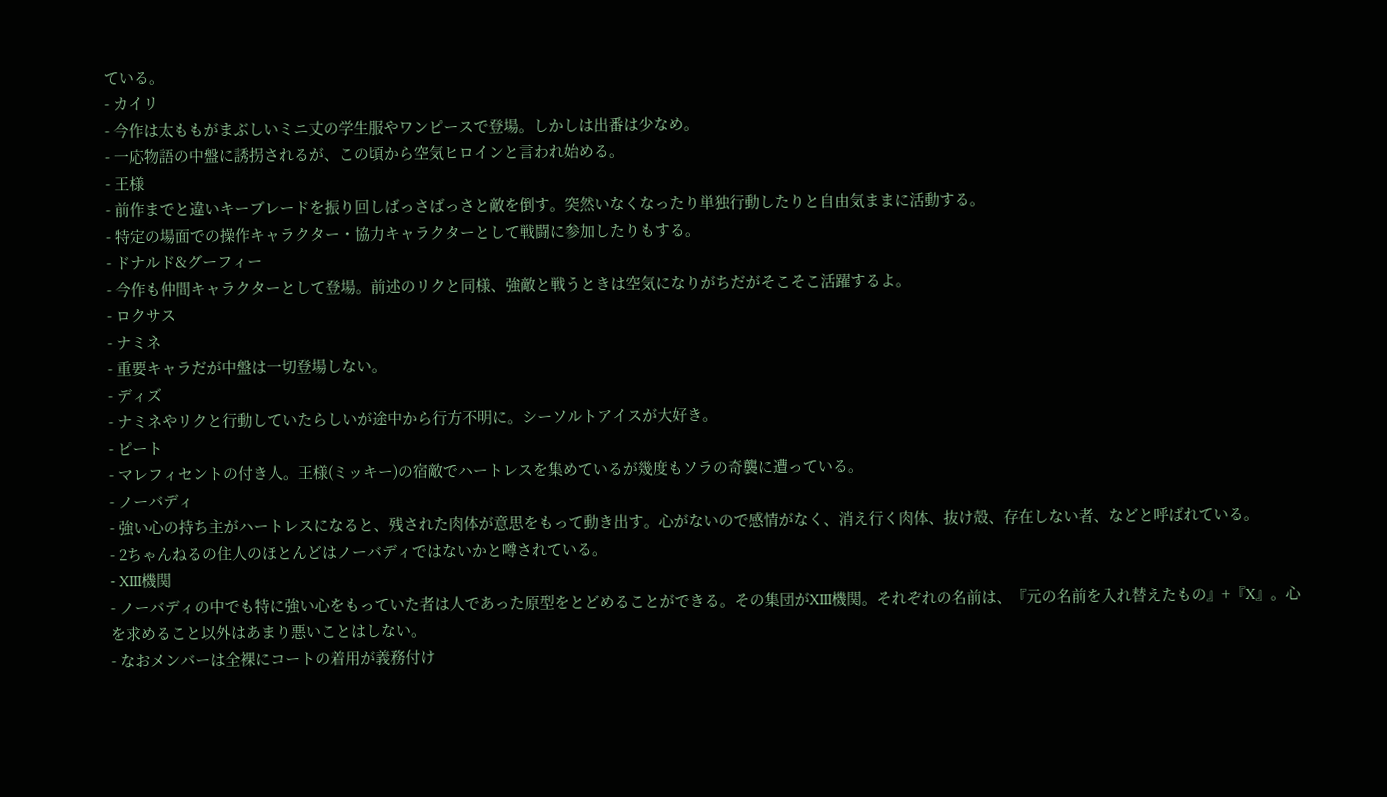ている。
- カイリ
- 今作は太ももがまぶしいミニ丈の学生服やワンピースで登場。しかしは出番は少なめ。
- 一応物語の中盤に誘拐されるが、この頃から空気ヒロインと言われ始める。
- 王様
- 前作までと違いキーブレードを振り回しばっさばっさと敵を倒す。突然いなくなったり単独行動したりと自由気ままに活動する。
- 特定の場面での操作キャラクター・協力キャラクターとして戦闘に参加したりもする。
- ドナルド&グーフィー
- 今作も仲間キャラクターとして登場。前述のリクと同様、強敵と戦うときは空気になりがちだがそこそこ活躍するよ。
- ロクサス
- ナミネ
- 重要キャラだが中盤は一切登場しない。
- ディズ
- ナミネやリクと行動していたらしいが途中から行方不明に。シーソルトアイスが大好き。
- ピート
- マレフィセントの付き人。王様(ミッキー)の宿敵でハートレスを集めているが幾度もソラの奇襲に遭っている。
- ノーバディ
- 強い心の持ち主がハートレスになると、残された肉体が意思をもって動き出す。心がないので感情がなく、消え行く肉体、抜け殻、存在しない者、などと呼ばれている。
- 2ちゃんねるの住人のほとんどはノーバディではないかと噂されている。
- XIII機関
- ノーバディの中でも特に強い心をもっていた者は人であった原型をとどめることができる。その集団がXIII機関。それぞれの名前は、『元の名前を入れ替えたもの』+『X』。心を求めること以外はあまり悪いことはしない。
- なおメンバーは全裸にコートの着用が義務付け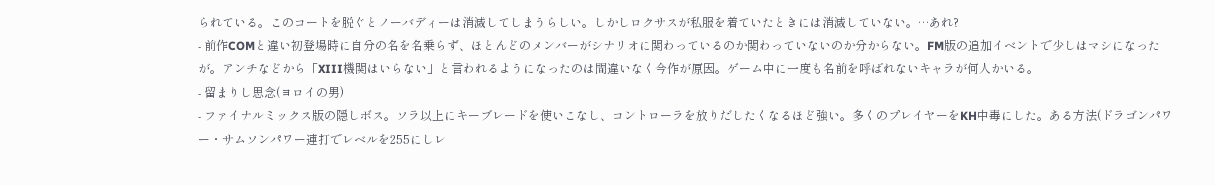られている。このコートを脱ぐとノーバディーは消滅してしまうらしい。しかしロクサスが私服を着ていたときには消滅していない。…あれ?
- 前作COMと違い初登場時に自分の名を名乗らず、ほとんどのメンバーがシナリオに関わっているのか関わっていないのか分からない。FM版の追加イベントで少しはマシになったが。アンチなどから「XIII機関はいらない」と言われるようになったのは間違いなく今作が原因。ゲーム中に一度も名前を呼ばれないキャラが何人かいる。
- 留まりし思念(ヨロイの男)
- ファイナルミックス版の隠しボス。ソラ以上にキーブレードを使いこなし、コントローラを放りだしたくなるほど強い。多くのプレイヤーをKH中毒にした。ある方法(ドラゴンパワー・サムソンパワー連打でレベルを255にしレ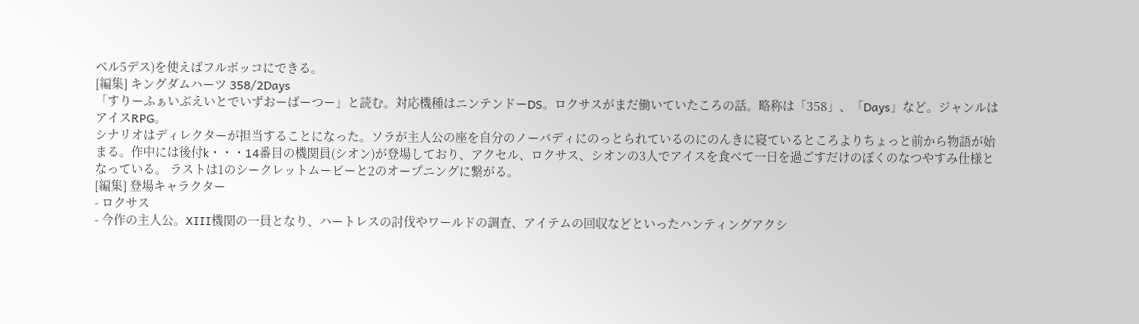ベル5デス)を使えばフルボッコにできる。
[編集] キングダムハーツ 358/2Days
「すりーふぁいぶえいとでいずおーばーつー」と読む。対応機種はニンテンドーDS。ロクサスがまだ働いていたころの話。略称は「358」、「Days」など。ジャンルはアイスRPG。
シナリオはディレクターが担当することになった。ソラが主人公の座を自分のノーバディにのっとられているのにのんきに寝ているところよりちょっと前から物語が始まる。作中には後付k・・・14番目の機関員(シオン)が登場しており、アクセル、ロクサス、シオンの3人でアイスを食べて一日を過ごすだけのぼくのなつやすみ仕様となっている。 ラストは1のシークレットムービーと2のオープニングに繋がる。
[編集] 登場キャラクター
- ロクサス
- 今作の主人公。XIII機関の一員となり、ハートレスの討伐やワールドの調査、アイテムの回収などといったハンティングアクシ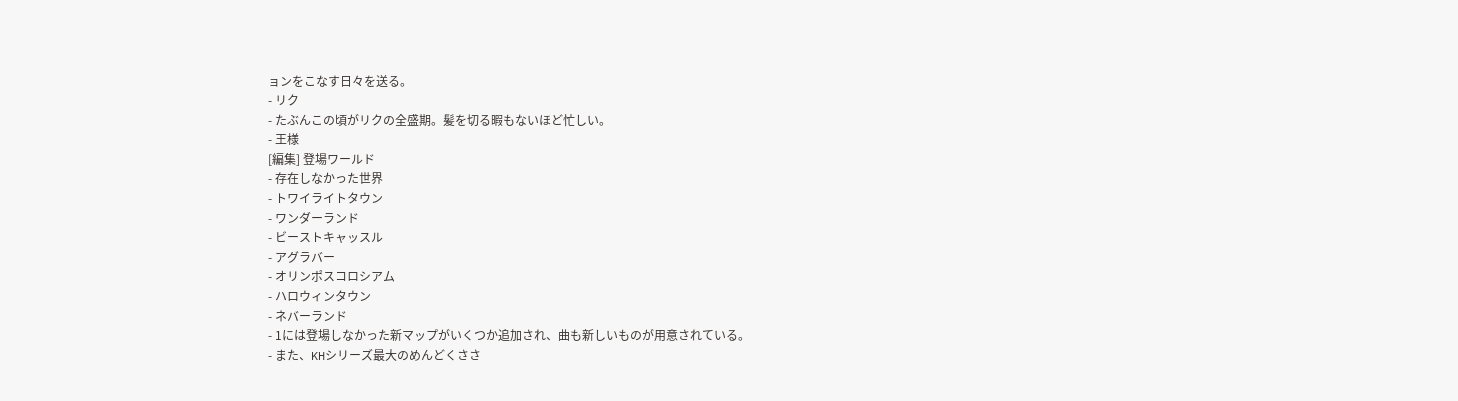ョンをこなす日々を送る。
- リク
- たぶんこの頃がリクの全盛期。髪を切る暇もないほど忙しい。
- 王様
[編集] 登場ワールド
- 存在しなかった世界
- トワイライトタウン
- ワンダーランド
- ビーストキャッスル
- アグラバー
- オリンポスコロシアム
- ハロウィンタウン
- ネバーランド
- 1には登場しなかった新マップがいくつか追加され、曲も新しいものが用意されている。
- また、KHシリーズ最大のめんどくささ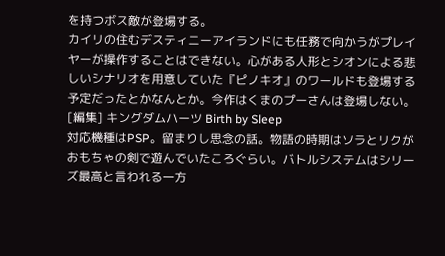を持つボス敵が登場する。
カイリの住むデスティニーアイランドにも任務で向かうがプレイヤーが操作することはできない。心がある人形とシオンによる悲しいシナリオを用意していた『ピノキオ』のワールドも登場する予定だったとかなんとか。今作はくまのプーさんは登場しない。
[編集] キングダムハーツ Birth by Sleep
対応機種はPSP。留まりし思念の話。物語の時期はソラとリクがおもちゃの剣で遊んでいたころぐらい。バトルシステムはシリーズ最高と言われる一方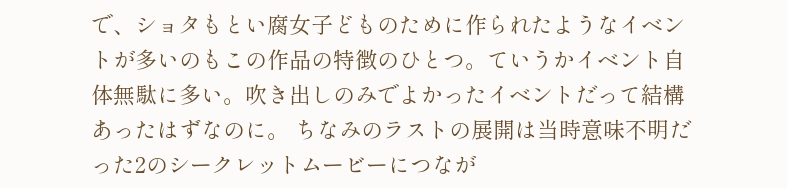で、ショタもとい腐女子どものために作られたようなイベントが多いのもこの作品の特徴のひとつ。ていうかイベント自体無駄に多い。吹き出しのみでよかったイベントだって結構あったはずなのに。 ちなみのラストの展開は当時意味不明だった2のシークレットムービーにつなが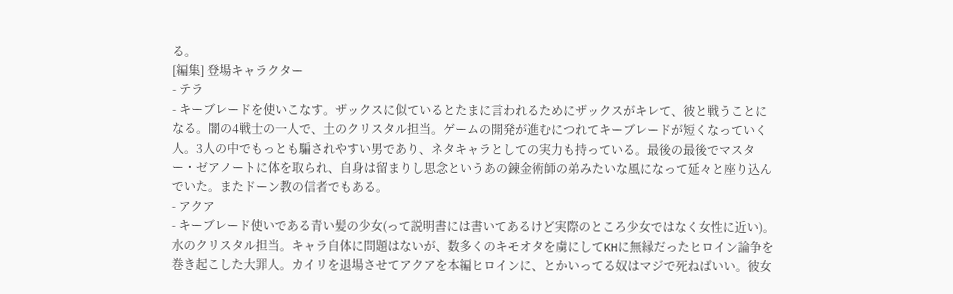る。
[編集] 登場キャラクター
- テラ
- キーブレードを使いこなす。ザックスに似ているとたまに言われるためにザックスがキレて、彼と戦うことになる。闇の4戦士の一人で、土のクリスタル担当。ゲームの開発が進むにつれてキーブレードが短くなっていく人。3人の中でもっとも騙されやすい男であり、ネタキャラとしての実力も持っている。最後の最後でマスター・ゼアノートに体を取られ、自身は留まりし思念というあの錬金術師の弟みたいな風になって延々と座り込んでいた。またドーン教の信者でもある。
- アクア
- キーブレード使いである青い髪の少女(って説明書には書いてあるけど実際のところ少女ではなく女性に近い)。水のクリスタル担当。キャラ自体に問題はないが、数多くのキモオタを虜にしてKHに無縁だったヒロイン論争を巻き起こした大罪人。カイリを退場させてアクアを本編ヒロインに、とかいってる奴はマジで死ねばいい。彼女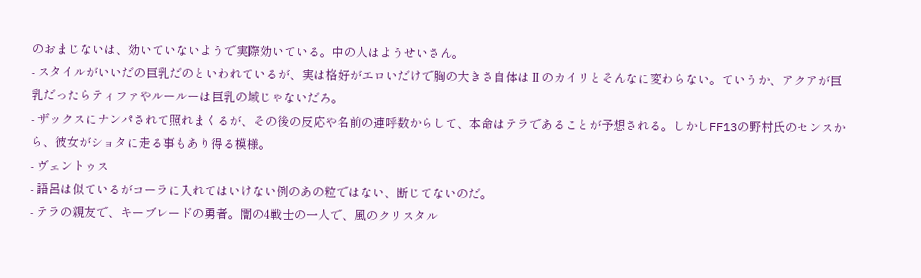のおまじないは、効いていないようで実際効いている。中の人はようせいさん。
- スタイルがいいだの巨乳だのといわれているが、実は格好がエロいだけで胸の大きさ自体はⅡのカイリとそんなに変わらない。ていうか、アクアが巨乳だったらティファやルールーは巨乳の域じゃないだろ。
- ザックスにナンパされて照れまくるが、その後の反応や名前の連呼数からして、本命はテラであることが予想される。しかしFF13の野村氏のセンスから、彼女がショタに走る事もあり得る模様。
- ヴェントゥス
- 語呂は似ているがコーラに入れてはいけない例のあの粒ではない、断じてないのだ。
- テラの親友で、キーブレードの勇者。闇の4戦士の一人で、風のクリスタル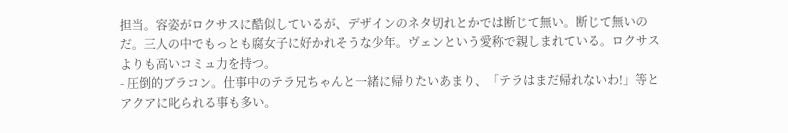担当。容姿がロクサスに酷似しているが、デザインのネタ切れとかでは断じて無い。断じて無いのだ。三人の中でもっとも腐女子に好かれそうな少年。ヴェンという愛称で親しまれている。ロクサスよりも高いコミュ力を持つ。
- 圧倒的ブラコン。仕事中のテラ兄ちゃんと一緒に帰りたいあまり、「テラはまだ帰れないわ!」等とアクアに叱られる事も多い。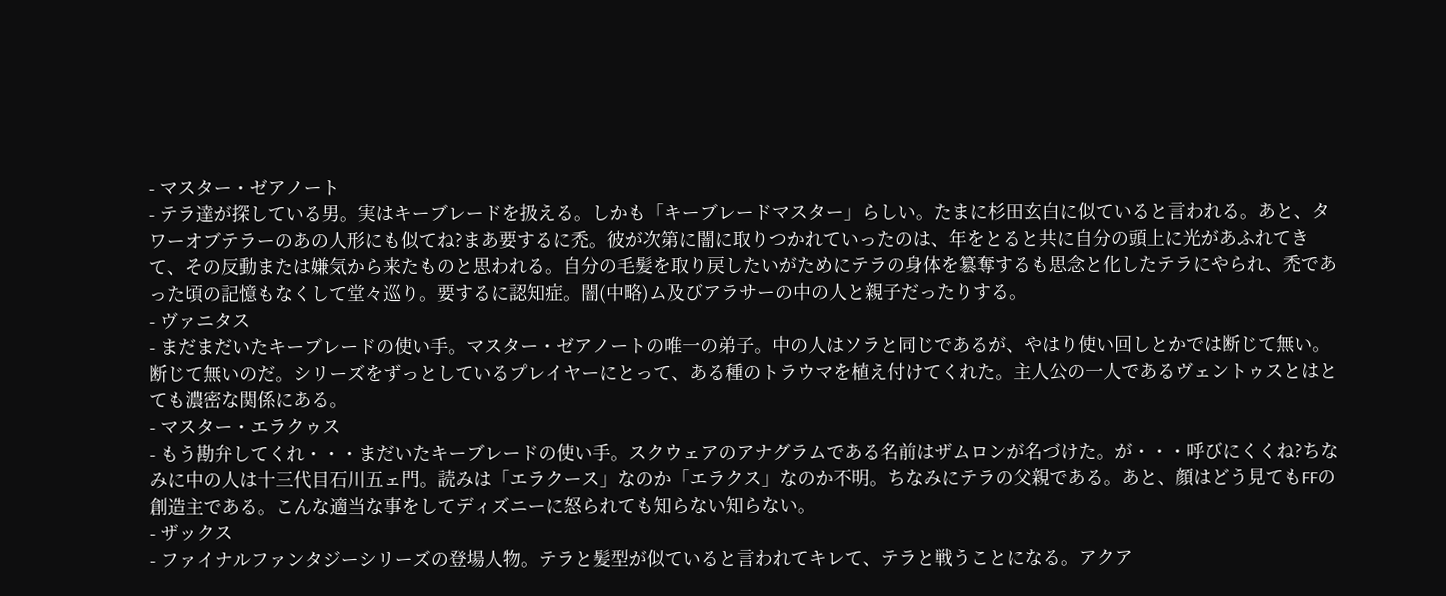- マスター・ゼアノート
- テラ達が探している男。実はキーブレードを扱える。しかも「キーブレードマスター」らしい。たまに杉田玄白に似ていると言われる。あと、タワーオブテラーのあの人形にも似てね?まあ要するに禿。彼が次第に闇に取りつかれていったのは、年をとると共に自分の頭上に光があふれてきて、その反動または嫌気から来たものと思われる。自分の毛髪を取り戻したいがためにテラの身体を簒奪するも思念と化したテラにやられ、禿であった頃の記憶もなくして堂々巡り。要するに認知症。闇(中略)ム及びアラサーの中の人と親子だったりする。
- ヴァニタス
- まだまだいたキーブレードの使い手。マスター・ゼアノートの唯一の弟子。中の人はソラと同じであるが、やはり使い回しとかでは断じて無い。断じて無いのだ。シリーズをずっとしているプレイヤーにとって、ある種のトラウマを植え付けてくれた。主人公の一人であるヴェントゥスとはとても濃密な関係にある。
- マスター・エラクゥス
- もう勘弁してくれ・・・まだいたキーブレードの使い手。スクウェアのアナグラムである名前はザムロンが名づけた。が・・・呼びにくくね?ちなみに中の人は十三代目石川五ェ門。読みは「エラクース」なのか「エラクス」なのか不明。ちなみにテラの父親である。あと、顔はどう見てもFFの創造主である。こんな適当な事をしてディズニーに怒られても知らない知らない。
- ザックス
- ファイナルファンタジーシリーズの登場人物。テラと髪型が似ていると言われてキレて、テラと戦うことになる。アクア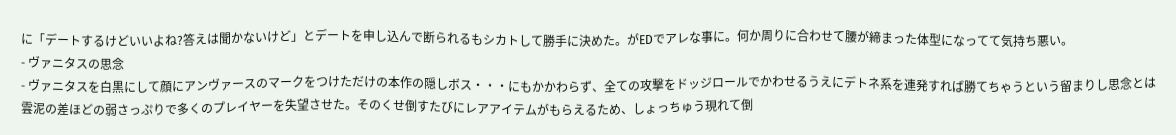に「デートするけどいいよね?答えは聞かないけど」とデートを申し込んで断られるもシカトして勝手に決めた。がEDでアレな事に。何か周りに合わせて腰が締まった体型になってて気持ち悪い。
- ヴァニタスの思念
- ヴァニタスを白黒にして顔にアンヴァースのマークをつけただけの本作の隠しボス・・・にもかかわらず、全ての攻撃をドッジロールでかわせるうえにデトネ系を連発すれば勝てちゃうという留まりし思念とは雲泥の差ほどの弱さっぷりで多くのプレイヤーを失望させた。そのくせ倒すたびにレアアイテムがもらえるため、しょっちゅう現れて倒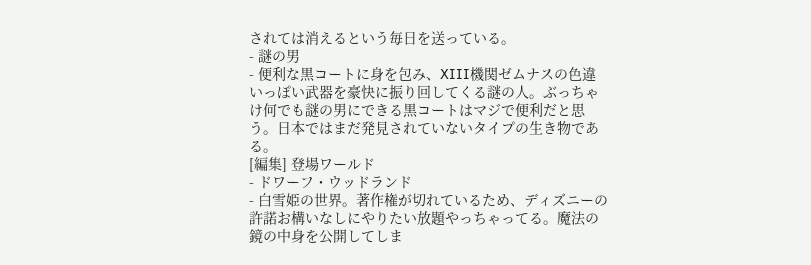されては消えるという毎日を送っている。
- 謎の男
- 便利な黒コートに身を包み、XIII機関ゼムナスの色違いっぽい武器を豪快に振り回してくる謎の人。ぶっちゃけ何でも謎の男にできる黒コートはマジで便利だと思う。日本ではまだ発見されていないタイプの生き物である。
[編集] 登場ワールド
- ドワーフ・ウッドランド
- 白雪姫の世界。著作権が切れているため、ディズニーの許諾お構いなしにやりたい放題やっちゃってる。魔法の鏡の中身を公開してしま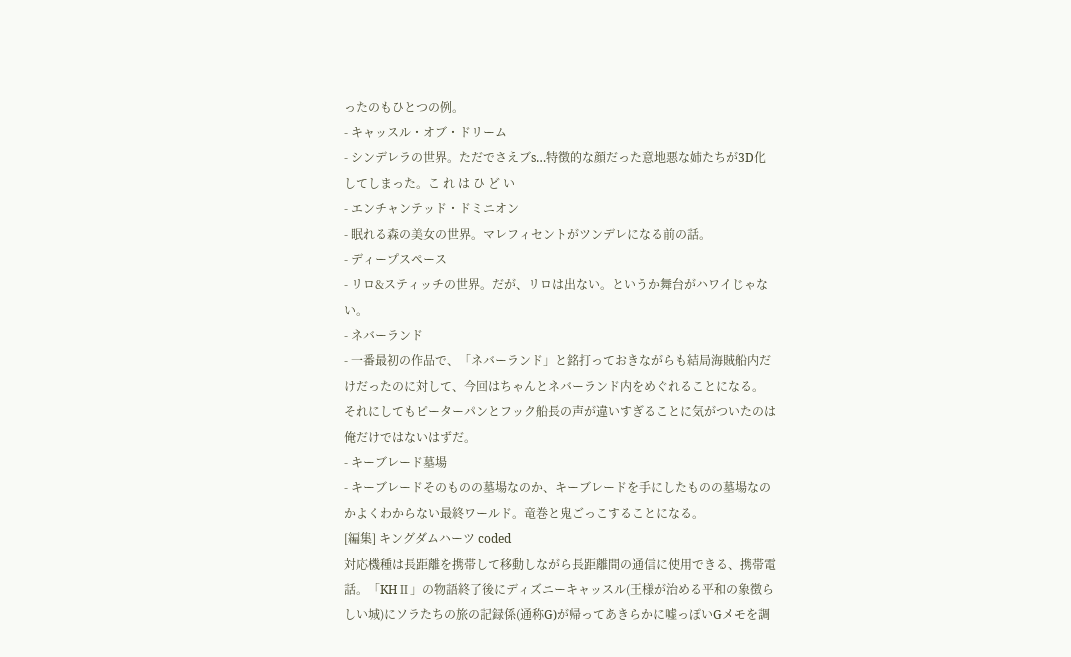ったのもひとつの例。
- キャッスル・オブ・ドリーム
- シンデレラの世界。ただでさえブs…特徴的な顔だった意地悪な姉たちが3D化してしまった。こ れ は ひ ど い
- エンチャンテッド・ドミニオン
- 眠れる森の美女の世界。マレフィセントがツンデレになる前の話。
- ディープスペース
- リロ&スティッチの世界。だが、リロは出ない。というか舞台がハワイじゃない。
- ネバーランド
- 一番最初の作品で、「ネバーランド」と銘打っておきながらも結局海賊船内だけだったのに対して、今回はちゃんとネバーランド内をめぐれることになる。
それにしてもピーターパンとフック船長の声が違いすぎることに気がついたのは俺だけではないはずだ。
- キーブレード墓場
- キーブレードそのものの墓場なのか、キーブレードを手にしたものの墓場なのかよくわからない最終ワールド。竜巻と鬼ごっこすることになる。
[編集] キングダムハーツ coded
対応機種は長距離を携帯して移動しながら長距離間の通信に使用できる、携帯電話。「KHⅡ」の物語終了後にディズニーキャッスル(王様が治める平和の象徴らしい城)にソラたちの旅の記録係(通称G)が帰ってあきらかに嘘っぽいGメモを調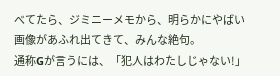べてたら、ジミニーメモから、明らかにやばい画像があふれ出てきて、みんな絶句。
通称Gが言うには、「犯人はわたしじゃない!」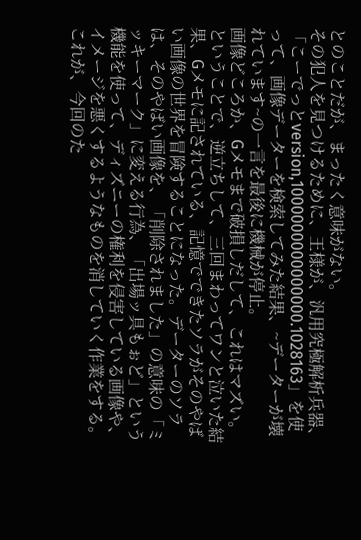とのことだが、まったく意味がない。
その犯人を見つけるために、王様が、汎用究極解析兵器、「こーでっとversion,1000000000000000.1028163」を使って、画像データーを検索してみた結果、~データーが壊れています~の一言を最後に機械が停止。
画像どころか、Gメモまで破損しだして、これはマズい。ということで、逆立ちして、三回まわってワンと泣いた結果、Gメモに記されている、記憶でできたソラがそのやばい画像の世界を冒険することになった。データーのソラは、そのやばい画像を、「削除されました」の意味の「ミッキーマーク」に変える行為、「出場ッ具もぉど」という機能を使って、ディズニーの権利を侵害している画像や、イメージを悪くするようなものを消していく作業をする。
これが、今回のた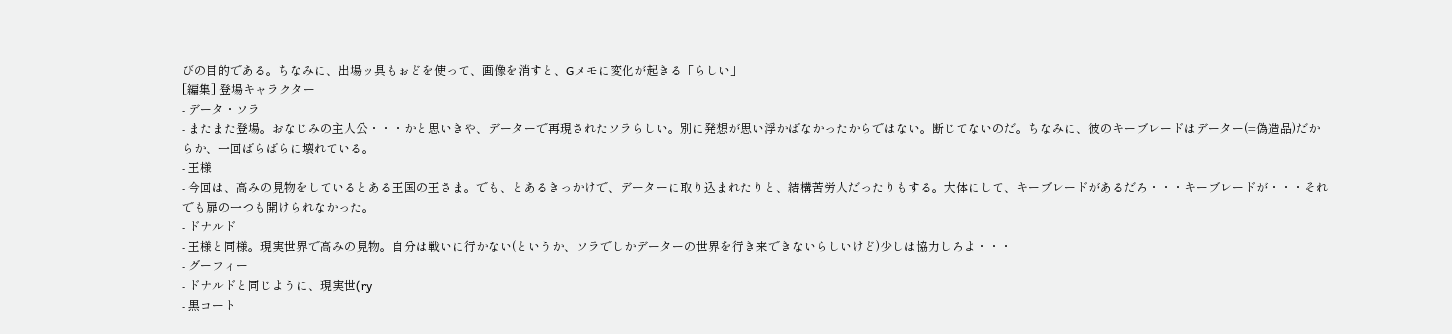びの目的である。ちなみに、出場ッ具もぉどを使って、画像を消すと、Gメモに変化が起きる「らしい」
[編集] 登場キャラクター
- データ・ソラ
- またまた登場。おなじみの主人公・・・かと思いきや、データーで再現されたソラらしい。別に発想が思い浮かばなかったからではない。断じてないのだ。ちなみに、彼のキーブレードはデーター(=偽造品)だからか、一回ばらばらに壊れている。
- 王様
- 今回は、高みの見物をしているとある王国の王さま。でも、とあるきっかけで、データーに取り込まれたりと、結構苦労人だったりもする。大体にして、キーブレードがあるだろ・・・キーブレードが・・・それでも扉の一つも開けられなかった。
- ドナルド
- 王様と同様。現実世界で高みの見物。自分は戦いに行かない(というか、ソラでしかデーターの世界を行き来できないらしいけど)少しは協力しろよ・・・
- グーフィー
- ドナルドと同じように、現実世(ry
- 黒コート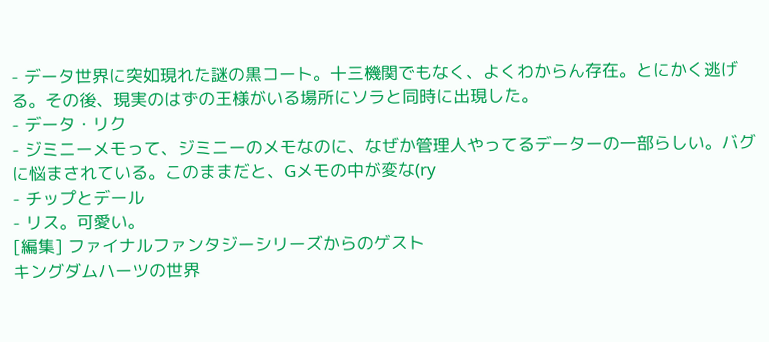- データ世界に突如現れた謎の黒コート。十三機関でもなく、よくわからん存在。とにかく逃げる。その後、現実のはずの王様がいる場所にソラと同時に出現した。
- データ・リク
- ジミニーメモって、ジミニーのメモなのに、なぜか管理人やってるデーターの一部らしい。バグに悩まされている。このままだと、Gメモの中が変な(ry
- チップとデール
- リス。可愛い。
[編集] ファイナルファンタジーシリーズからのゲスト
キングダムハーツの世界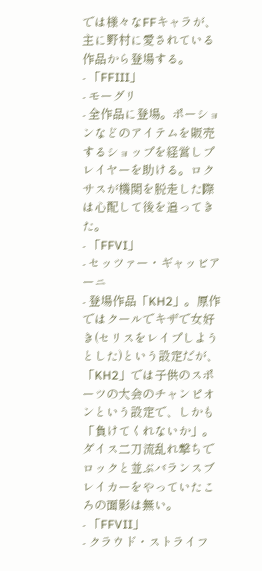では様々なFFキャラが、主に野村に愛されている作品から登場する。
- 「FFIII」
- モーグリ
- 全作品に登場。ポーションなどのアイテムを販売するショップを経営しプレイヤーを助ける。ロクサスが機関を脱走した際は心配して後を追ってきた。
- 「FFVI」
- セッツァー・ギャッビアーニ
- 登場作品「KH2」。原作ではクールでキザで女好き(セリスをレイプしようとした)という設定だが、「KH2」では子供のスポーツの大会のチャンピオンという設定で、しかも「負けてくれないか」。ダイス二刀流乱れ撃ちでロックと並ぶバランスブレイカーをやっていたころの面影は無い。
- 「FFVII」
- クラウド・ストライフ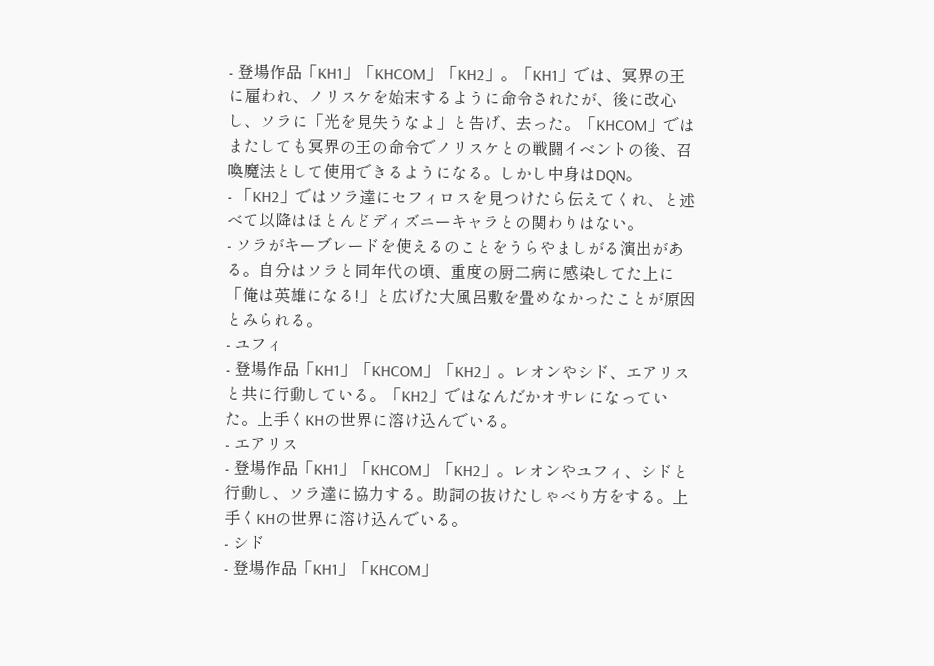- 登場作品「KH1」「KHCOM」「KH2」。「KH1」では、冥界の王に雇われ、ノリスケを始末するように命令されたが、後に改心し、ソラに「光を見失うなよ」と告げ、去った。「KHCOM」ではまたしても冥界の王の命令でノリスケとの戦闘イベントの後、召喚魔法として使用できるようになる。しかし中身はDQN。
- 「KH2」ではソラ達にセフィロスを見つけたら伝えてくれ、と述べて以降はほとんどディズニーキャラとの関わりはない。
- ソラがキーブレードを使えるのことをうらやましがる演出がある。自分はソラと同年代の頃、重度の厨二病に感染してた上に「俺は英雄になる!」と広げた大風呂敷を畳めなかったことが原因とみられる。
- ユフィ
- 登場作品「KH1」「KHCOM」「KH2」。レオンやシド、エアリスと共に行動している。「KH2」ではなんだかオサレになっていた。上手くKHの世界に溶け込んでいる。
- エアリス
- 登場作品「KH1」「KHCOM」「KH2」。レオンやユフィ、シドと行動し、ソラ達に協力する。助詞の抜けたしゃべり方をする。上手くKHの世界に溶け込んでいる。
- シド
- 登場作品「KH1」「KHCOM」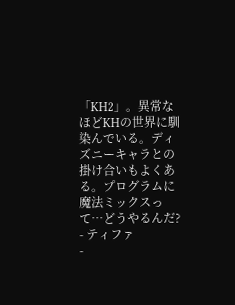「KH2」。異常なほどKHの世界に馴染んでいる。ディズニーキャラとの掛け合いもよくある。プログラムに魔法ミックスって…どうやるんだ?
- ティファ
-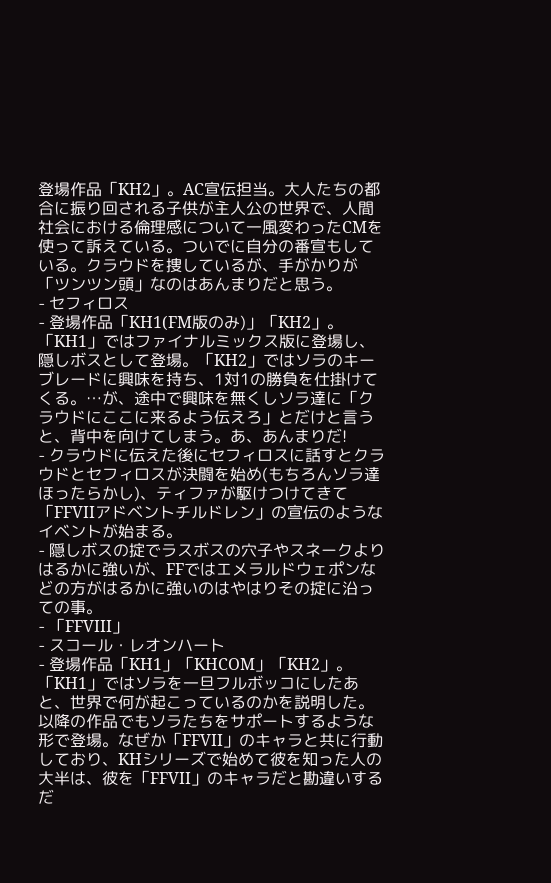登場作品「KH2」。AC宣伝担当。大人たちの都合に振り回される子供が主人公の世界で、人間社会における倫理感について一風変わったCMを使って訴えている。ついでに自分の番宣もしている。クラウドを捜しているが、手がかりが「ツンツン頭」なのはあんまりだと思う。
- セフィロス
- 登場作品「KH1(FM版のみ)」「KH2」。「KH1」ではファイナルミックス版に登場し、隠しボスとして登場。「KH2」ではソラのキーブレードに興味を持ち、1対1の勝負を仕掛けてくる。…が、途中で興味を無くしソラ達に「クラウドにここに来るよう伝えろ」とだけと言うと、背中を向けてしまう。あ、あんまりだ!
- クラウドに伝えた後にセフィロスに話すとクラウドとセフィロスが決闘を始め(もちろんソラ達ほったらかし)、ティファが駆けつけてきて「FFVIIアドベントチルドレン」の宣伝のようなイベントが始まる。
- 隠しボスの掟でラスボスの穴子やスネークよりはるかに強いが、FFではエメラルドウェポンなどの方がはるかに強いのはやはりその掟に沿っての事。
- 「FFVIII」
- スコール・レオンハート
- 登場作品「KH1」「KHCOM」「KH2」。「KH1」ではソラを一旦フルボッコにしたあと、世界で何が起こっているのかを説明した。以降の作品でもソラたちをサポートするような形で登場。なぜか「FFVII」のキャラと共に行動しており、KHシリーズで始めて彼を知った人の大半は、彼を「FFVII」のキャラだと勘違いするだ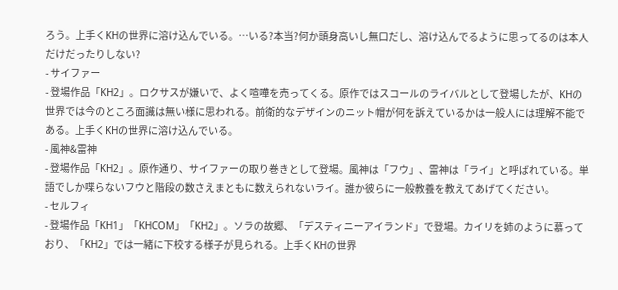ろう。上手くKHの世界に溶け込んでいる。…いる?本当?何か頭身高いし無口だし、溶け込んでるように思ってるのは本人だけだったりしない?
- サイファー
- 登場作品「KH2」。ロクサスが嫌いで、よく喧嘩を売ってくる。原作ではスコールのライバルとして登場したが、KHの世界では今のところ面識は無い様に思われる。前衛的なデザインのニット帽が何を訴えているかは一般人には理解不能である。上手くKHの世界に溶け込んでいる。
- 風神&雷神
- 登場作品「KH2」。原作通り、サイファーの取り巻きとして登場。風神は「フウ」、雷神は「ライ」と呼ばれている。単語でしか喋らないフウと階段の数さえまともに数えられないライ。誰か彼らに一般教養を教えてあげてください。
- セルフィ
- 登場作品「KH1」「KHCOM」「KH2」。ソラの故郷、「デスティニーアイランド」で登場。カイリを姉のように慕っており、「KH2」では一緒に下校する様子が見られる。上手くKHの世界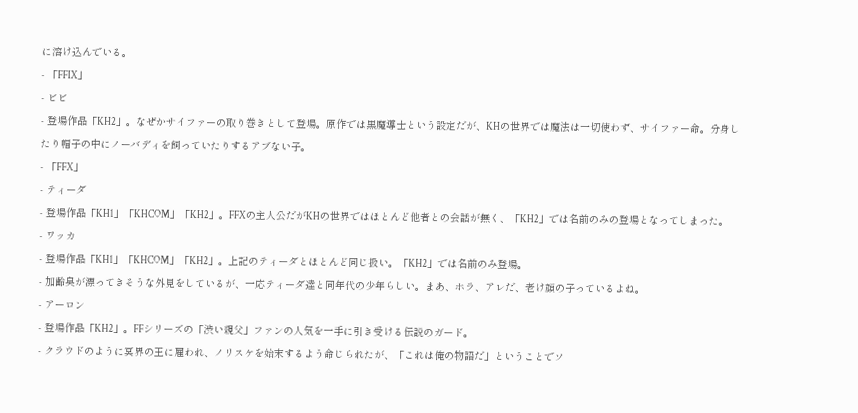に溶け込んでいる。
- 「FFIX」
- ビビ
- 登場作品「KH2」。なぜかサイファーの取り巻きとして登場。原作では黒魔導士という設定だが、KHの世界では魔法は一切使わず、サイファー命。分身したり帽子の中にノーバディを飼っていたりするアブない子。
- 「FFX」
- ティーダ
- 登場作品「KH1」「KHCOM」「KH2」。FFXの主人公だがKHの世界ではほとんど他者との会話が無く、「KH2」では名前のみの登場となってしまった。
- ワッカ
- 登場作品「KH1」「KHCOM」「KH2」。上記のティーダとほとんど同じ扱い。「KH2」では名前のみ登場。
- 加齢臭が漂ってきそうな外見をしているが、一応ティーダ達と同年代の少年らしい。まあ、ホラ、アレだ、老け顔の子っているよね。
- アーロン
- 登場作品「KH2」。FFシリーズの「渋い親父」ファンの人気を一手に引き受ける伝説のガード。
- クラウドのように冥界の王に雇われ、ノリスケを始末するよう命じられたが、「これは俺の物語だ」ということでソ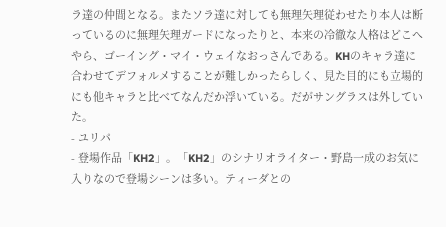ラ達の仲間となる。またソラ達に対しても無理矢理従わせたり本人は断っているのに無理矢理ガードになったりと、本来の冷徹な人格はどこへやら、ゴーイング・マイ・ウェイなおっさんである。KHのキャラ達に合わせてデフォルメすることが難しかったらしく、見た目的にも立場的にも他キャラと比べてなんだか浮いている。だがサングラスは外していた。
- ユリパ
- 登場作品「KH2」。「KH2」のシナリオライター・野島一成のお気に入りなので登場シーンは多い。ティーダとの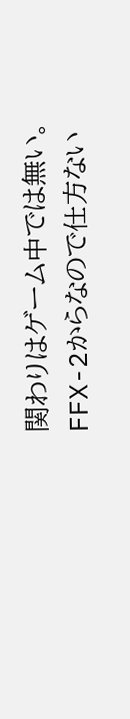関わりはゲーム中では無い。FFX-2からなので仕方ない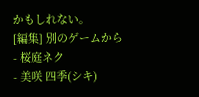かもしれない。
[編集] 別のゲームから
- 桜庭ネク
- 美咲 四季(シキ)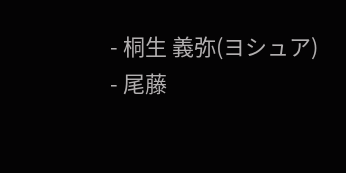- 桐生 義弥(ヨシュア)
- 尾藤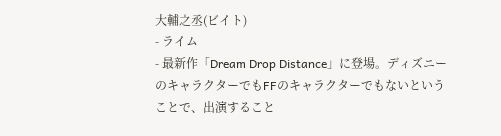大輔之丞(ビイト)
- ライム
- 最新作「Dream Drop Distance」に登場。ディズニーのキャラクターでもFFのキャラクターでもないということで、出演すること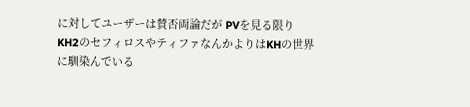に対してユーザーは賛否両論だが PVを見る限りKH2のセフィロスやティファなんかよりはKHの世界に馴染んでいる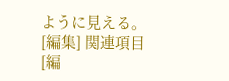ように見える。
[編集] 関連項目
[編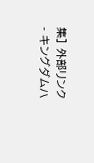集] 外部リンク
- キングダムハ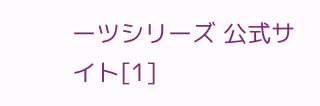ーツシリーズ 公式サイト[1]